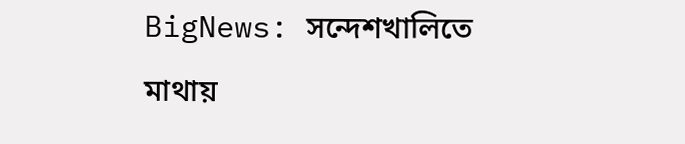BigNews: সন্দেশখালিতে মাথায়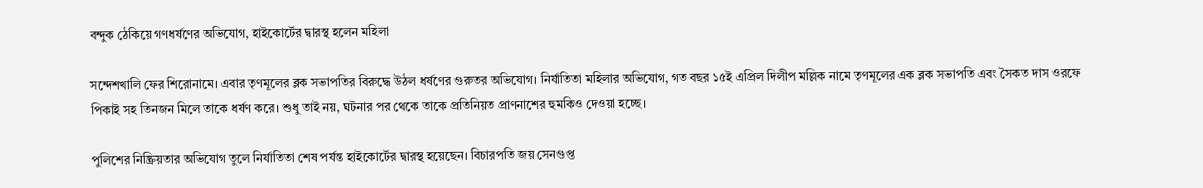বন্দুক ঠেকিয়ে গণধর্ষণের অভিযোগ, হাইকোর্টের দ্বারস্থ হলেন মহিলা

সন্দেশখালি ফের শিরোনামে। এবার তৃণমূলের ব্লক সভাপতির বিরুদ্ধে উঠল ধর্ষণের গুরুতর অভিযোগ। নির্যাতিতা মহিলার অভিযোগ, গত বছর ১৫ই এপ্রিল দিলীপ মল্লিক নামে তৃণমূলের এক ব্লক সভাপতি এবং সৈকত দাস ওরফে পিকাই সহ তিনজন মিলে তাকে ধর্ষণ করে। শুধু তাই নয়, ঘটনার পর থেকে তাকে প্রতিনিয়ত প্রাণনাশের হুমকিও দেওয়া হচ্ছে।

পুলিশের নিষ্ক্রিয়তার অভিযোগ তুলে নির্যাতিতা শেষ পর্যন্ত হাইকোর্টের দ্বারস্থ হয়েছেন। বিচারপতি জয় সেনগুপ্ত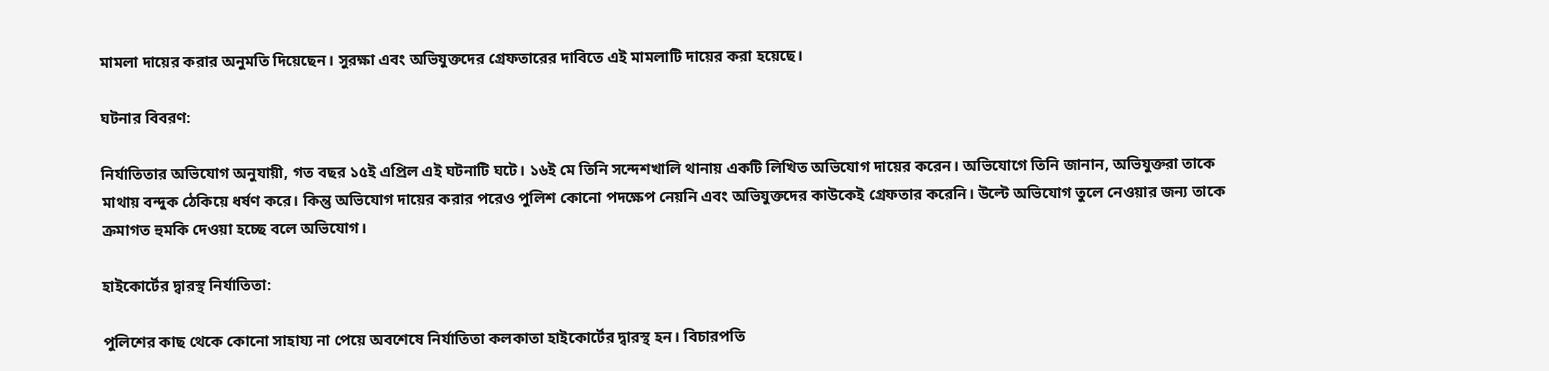মামলা দায়ের করার অনুমতি দিয়েছেন। সুরক্ষা এবং অভিযুক্তদের গ্রেফতারের দাবিতে এই মামলাটি দায়ের করা হয়েছে।

ঘটনার বিবরণ:

নির্যাতিতার অভিযোগ অনুযায়ী, গত বছর ১৫ই এপ্রিল এই ঘটনাটি ঘটে। ১৬ই মে তিনি সন্দেশখালি থানায় একটি লিখিত অভিযোগ দায়ের করেন। অভিযোগে তিনি জানান, অভিযুক্তরা তাকে মাথায় বন্দুক ঠেকিয়ে ধর্ষণ করে। কিন্তু অভিযোগ দায়ের করার পরেও পুলিশ কোনো পদক্ষেপ নেয়নি এবং অভিযুক্তদের কাউকেই গ্রেফতার করেনি। উল্টে অভিযোগ তুলে নেওয়ার জন্য তাকে ক্রমাগত হুমকি দেওয়া হচ্ছে বলে অভিযোগ।

হাইকোর্টের দ্বারস্থ নির্যাতিতা:

পুলিশের কাছ থেকে কোনো সাহায্য না পেয়ে অবশেষে নির্যাতিতা কলকাতা হাইকোর্টের দ্বারস্থ হন। বিচারপতি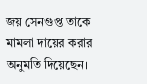জয় সেনগুপ্ত তাকে মামলা দায়ের করার অনুমতি দিয়েছেন।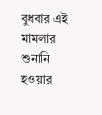বুধবার এই মামলার শুনানি হওয়ার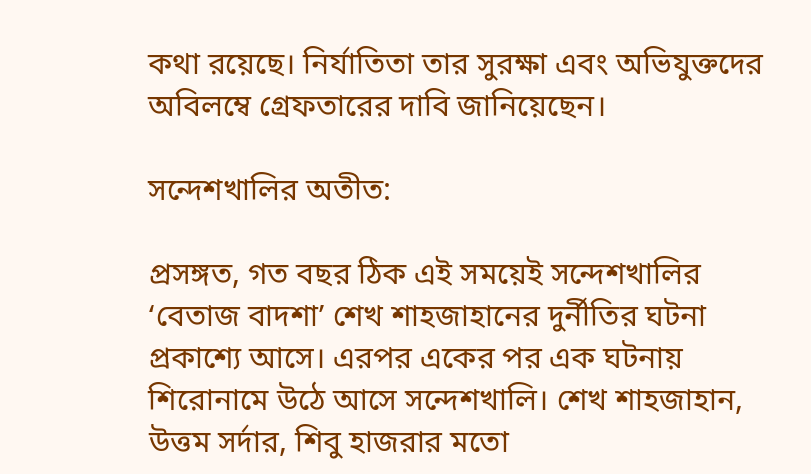কথা রয়েছে। নির্যাতিতা তার সুরক্ষা এবং অভিযুক্তদের অবিলম্বে গ্রেফতারের দাবি জানিয়েছেন।

সন্দেশখালির অতীত:

প্রসঙ্গত, গত বছর ঠিক এই সময়েই সন্দেশখালির ‘বেতাজ বাদশা’ শেখ শাহজাহানের দুর্নীতির ঘটনা প্রকাশ্যে আসে। এরপর একের পর এক ঘটনায় শিরোনামে উঠে আসে সন্দেশখালি। শেখ শাহজাহান, উত্তম সর্দার, শিবু হাজরার মতো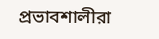প্রভাবশালীরা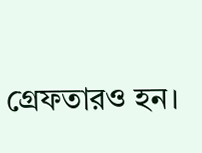গ্রেফতারও হন।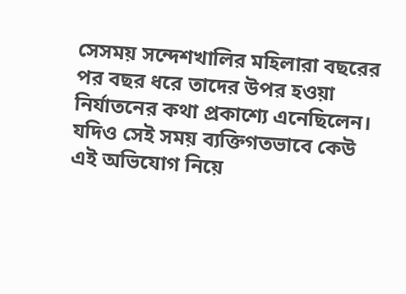সেসময় সন্দেশখালির মহিলারা বছরের পর বছর ধরে তাদের উপর হওয়া নির্যাতনের কথা প্রকাশ্যে এনেছিলেন। যদিও সেই সময় ব্যক্তিগতভাবে কেউ এই অভিযোগ নিয়ে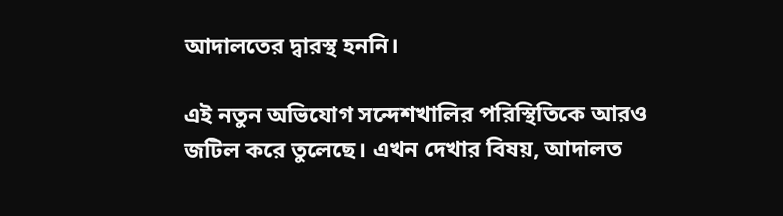আদালতের দ্বারস্থ হননি।

এই নতুন অভিযোগ সন্দেশখালির পরিস্থিতিকে আরও জটিল করে তুলেছে। এখন দেখার বিষয়, আদালত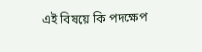এই বিষয়ে কি পদক্ষেপ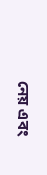নেয় এবং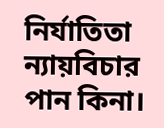নির্যাতিতা ন্যায়বিচার পান কিনা।